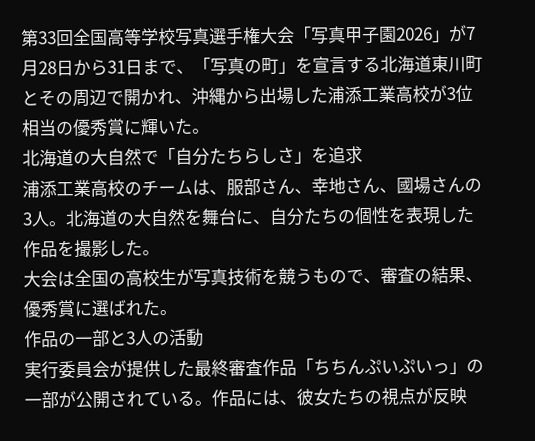第33回全国高等学校写真選手権大会「写真甲子園2026」が7月28日から31日まで、「写真の町」を宣言する北海道東川町とその周辺で開かれ、沖縄から出場した浦添工業高校が3位相当の優秀賞に輝いた。
北海道の大自然で「自分たちらしさ」を追求
浦添工業高校のチームは、服部さん、幸地さん、國場さんの3人。北海道の大自然を舞台に、自分たちの個性を表現した作品を撮影した。
大会は全国の高校生が写真技術を競うもので、審査の結果、優秀賞に選ばれた。
作品の一部と3人の活動
実行委員会が提供した最終審査作品「ちちんぷいぷいっ」の一部が公開されている。作品には、彼女たちの視点が反映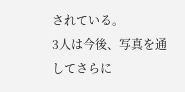されている。
3人は今後、写真を通してさらに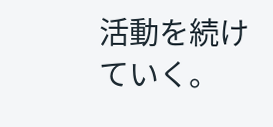活動を続けていく。